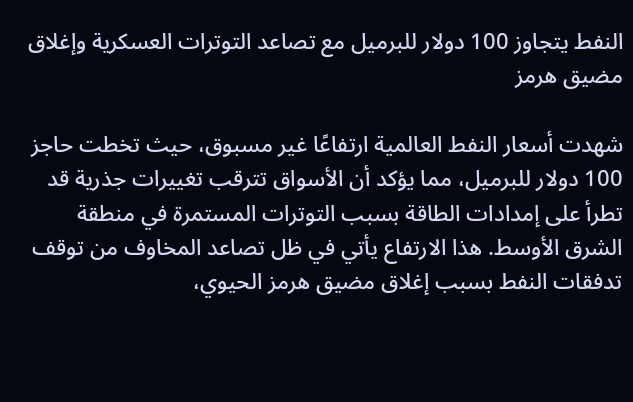النفط يتجاوز 100 دولار للبرميل مع تصاعد التوترات العسكرية وإغلاق مضيق هرمز

شهدت أسعار النفط العالمية ارتفاعًا غير مسبوق، حيث تخطت حاجز 100 دولار للبرميل، مما يؤكد أن الأسواق تترقب تغييرات جذرية قد تطرأ على إمدادات الطاقة بسبب التوترات المستمرة في منطقة الشرق الأوسط. هذا الارتفاع يأتي في ظل تصاعد المخاوف من توقف تدفقات النفط بسبب إغلاق مضيق هرمز الحيوي،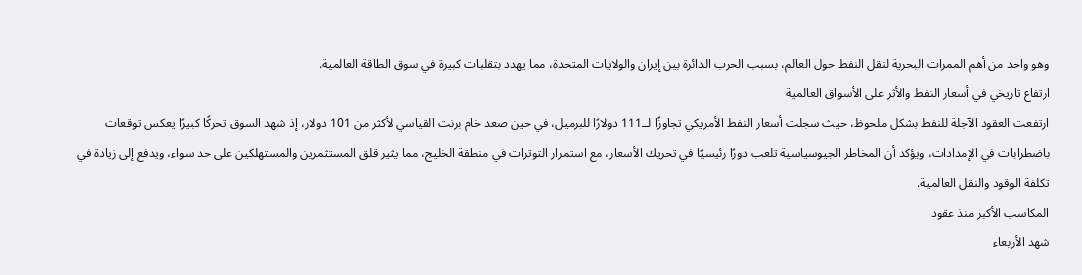وهو واحد من أهم الممرات البحرية لنقل النفط حول العالم، بسبب الحرب الدائرة بين إيران والولايات المتحدة، مما يهدد بتقلبات كبيرة في سوق الطاقة العالمية.
ارتفاع تاريخي في أسعار النفط والأثر على الأسواق العالمية
ارتفعت العقود الآجلة للنفط بشكل ملحوظ، حيث سجلت أسعار النفط الأمريكي تجاوزًا لــ111 دولارًا للبرميل، في حين صعد خام برنت القياسي لأكثر من 101 دولار، إذ شهد السوق تحركًا كبيرًا يعكس توقعات باضطرابات في الإمدادات، ويؤكد أن المخاطر الجيوسياسية تلعب دورًا رئيسيًا في تحريك الأسعار، مع استمرار التوترات في منطقة الخليج، مما يثير قلق المستثمرين والمستهلكين على حد سواء، ويدفع إلى زيادة في تكلفة الوقود والنقل العالمية.
المكاسب الأكبر منذ عقود
شهد الأربعاء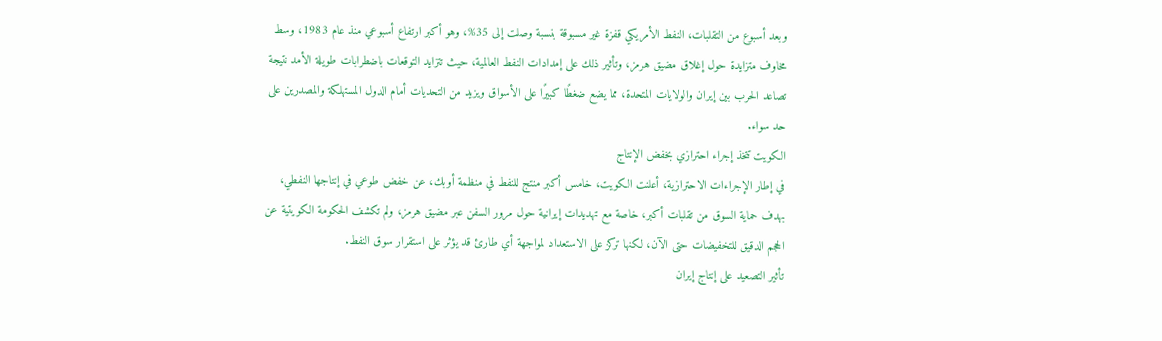وبعد أسبوع من التقلبات، النفط الأمريكي قفزة غير مسبوقة بنسبة وصلت إلى 35%، وهو أكبر ارتفاع أسبوعي منذ عام 1983، وسط مخاوف متزايدة حول إغلاق مضيق هرمز، وتأثير ذلك على إمدادات النفط العالمية، حيث تتزايد التوقعات باضطرابات طويلة الأمد نتيجة تصاعد الحرب بين إيران والولايات المتحدة، مما يضع ضغطًا كبيرًا على الأسواق ويزيد من التحديات أمام الدول المستهلكة والمصدرين على حد سواء.
الكويت تتخذ إجراء احترازي بخفض الإنتاج
في إطار الإجراءات الاحترازية، أعلنت الكويت، خامس أكبر منتج للنفط في منظمة أوبك، عن خفض طوعي في إنتاجها النفطي، بهدف حماية السوق من تقلبات أكبر، خاصة مع تهديدات إيرانية حول مرور السفن عبر مضيق هرمز، ولم تكشف الحكومة الكويتية عن الحجم الدقيق للتخفيضات حتى الآن، لكنها تركز على الاستعداد لمواجهة أي طارئ قد يؤثر على استقرار سوق النفط.
تأثير التصعيد على إنتاج إيران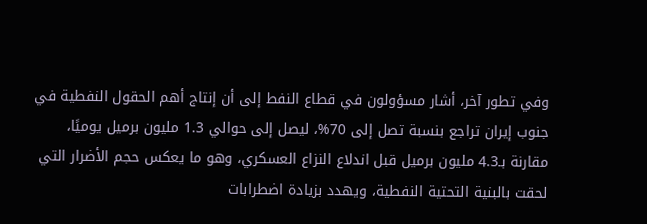وفي تطور آخر، أشار مسؤولون في قطاع النفط إلى أن إنتاج أهم الحقول النفطية في جنوب إيران تراجع بنسبة تصل إلى 70%، ليصل إلى حوالي 1.3 مليون برميل يوميًا، مقارنة بـ4.3 مليون برميل قبل اندلاع النزاع العسكري، وهو ما يعكس حجم الأضرار التي لحقت بالبنية التحتية النفطية، ويهدد بزيادة اضطرابات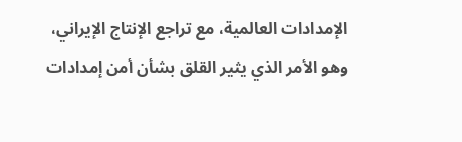الإمدادات العالمية، مع تراجع الإنتاج الإيراني، وهو الأمر الذي يثير القلق بشأن أمن إمدادات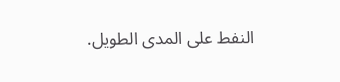النفط على المدى الطويل.